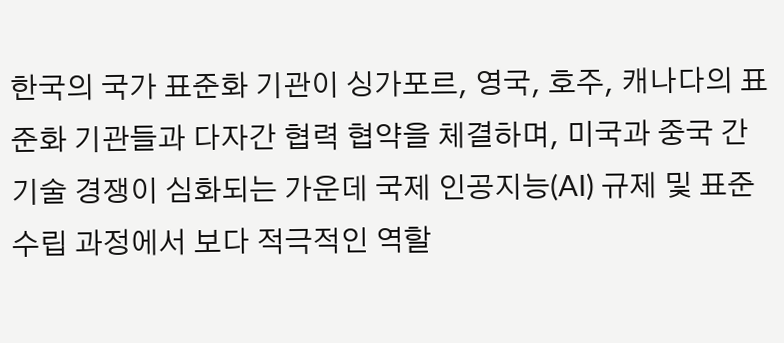한국의 국가 표준화 기관이 싱가포르, 영국, 호주, 캐나다의 표준화 기관들과 다자간 협력 협약을 체결하며, 미국과 중국 간 기술 경쟁이 심화되는 가운데 국제 인공지능(AI) 규제 및 표준 수립 과정에서 보다 적극적인 역할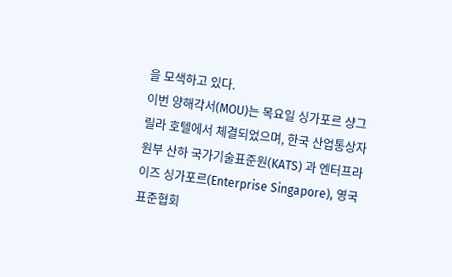을 모색하고 있다.
이번 양해각서(MOU)는 목요일 싱가포르 샹그릴라 호텔에서 체결되었으며, 한국 산업통상자원부 산하 국가기술표준원(KATS) 과 엔터프라이즈 싱가포르(Enterprise Singapore), 영국표준협회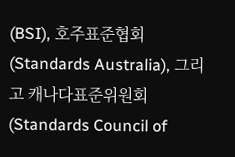(BSI), 호주표준협회(Standards Australia), 그리고 캐나다표준위원회(Standards Council of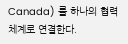Canada) 를 하나의 협력 체계로 연결한다.